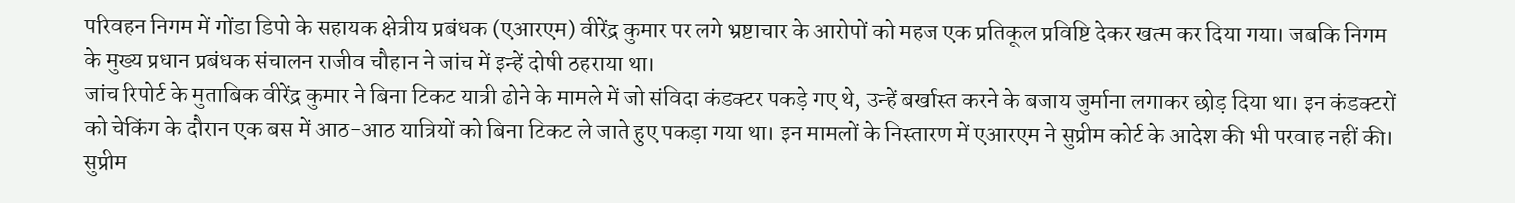परिवहन निगम में गोंडा डिपो के सहायक क्षेत्रीय प्रबंधक (एआरएम) वीरेंद्र कुमार पर लगे भ्रष्टाचार के आरोपों को महज एक प्रतिकूल प्रविष्टि देकर खत्म कर दिया गया। जबकि निगम के मुख्य प्रधान प्रबंधक संचालन राजीव चौहान ने जांच में इन्हें दोषी ठहराया था।
जांच रिपोर्ट के मुताबिक वीरेंद्र कुमार ने बिना टिकट यात्री ढोने के मामले में जो संविदा कंडक्टर पकड़े गए थे, उन्हें बर्खास्त करने के बजाय जुर्माना लगाकर छोड़ दिया था। इन कंडक्टरों को चेकिंग के दौरान एक बस में आठ-आठ यात्रियों को बिना टिकट ले जाते हुए पकड़ा गया था। इन मामलों के निस्तारण में एआरएम ने सुप्रीम कोर्ट के आदेश की भी परवाह नहीं की। सुप्रीम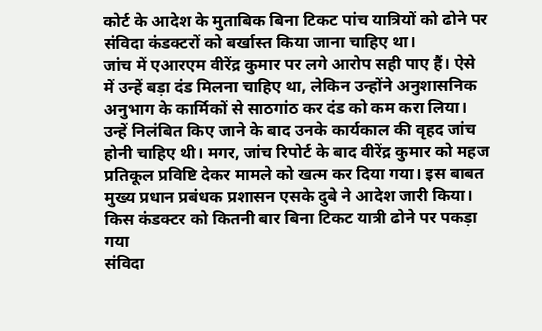कोर्ट के आदेश के मुताबिक बिना टिकट पांच यात्रियों को ढोने पर संविदा कंडक्टरों को बर्खास्त किया जाना चाहिए था।
जांच में एआरएम वीरेंद्र कुमार पर लगे आरोप सही पाए हैं। ऐसे में उन्हें बड़ा दंड मिलना चाहिए था, लेकिन उन्होंने अनुशासनिक अनुभाग के कार्मिकों से साठगांठ कर दंड को कम करा लिया। उन्हें निलंबित किए जाने के बाद उनके कार्यकाल की वृहद जांच होनी चाहिए थी। मगर, जांच रिपोर्ट के बाद वीरेंद्र कुमार को महज प्रतिकूल प्रविष्टि देकर मामले को खत्म कर दिया गया। इस बाबत मुख्य प्रधान प्रबंधक प्रशासन एसके दुबे ने आदेश जारी किया।
किस कंडक्टर को कितनी बार बिना टिकट यात्री ढोने पर पकड़ा गया
संविदा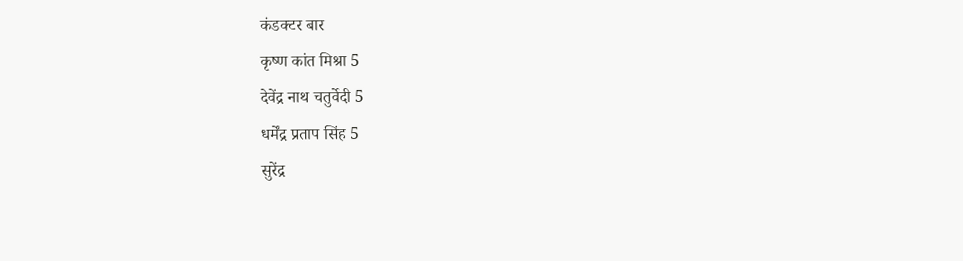कंडक्टर बार
कृष्ण कांत मिश्रा 5
देवेंद्र नाथ चतुर्वेदी 5
धर्मेंद्र प्रताप सिंह 5
सुरेंद्र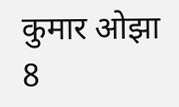कुमार ओझा 8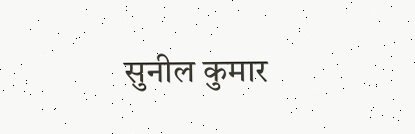सुनील कुमार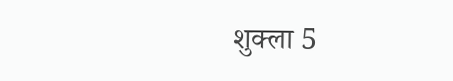शुक्ला 5